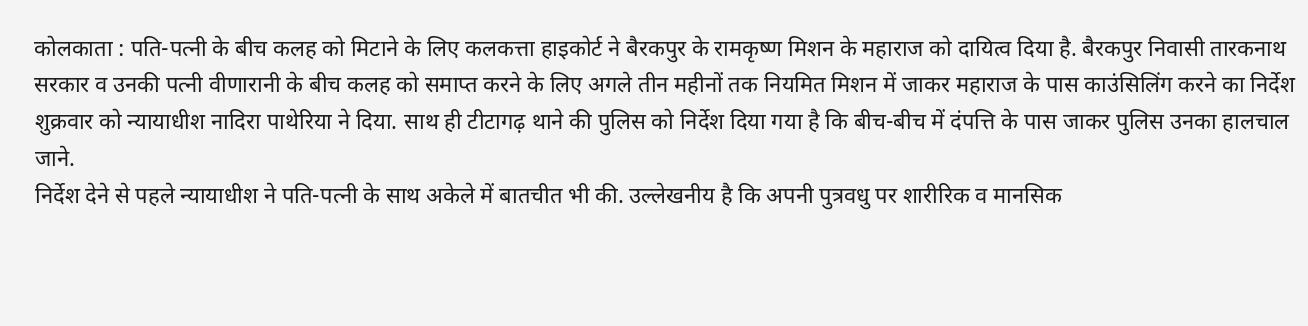कोलकाता : पति-पत्नी के बीच कलह को मिटाने के लिए कलकत्ता हाइकोर्ट ने बैरकपुर के रामकृष्ण मिशन के महाराज को दायित्व दिया है. बैरकपुर निवासी तारकनाथ सरकार व उनकी पत्नी वीणारानी के बीच कलह को समाप्त करने के लिए अगले तीन महीनों तक नियमित मिशन में जाकर महाराज के पास काउंसिलिंग करने का निर्देश शुक्रवार को न्यायाधीश नादिरा पाथेरिया ने दिया. साथ ही टीटागढ़ थाने की पुलिस को निर्देश दिया गया है कि बीच-बीच में दंपत्ति के पास जाकर पुलिस उनका हालचाल जाने.
निर्देश देने से पहले न्यायाधीश ने पति-पत्नी के साथ अकेले में बातचीत भी की. उल्लेखनीय है कि अपनी पुत्रवधु पर शारीरिक व मानसिक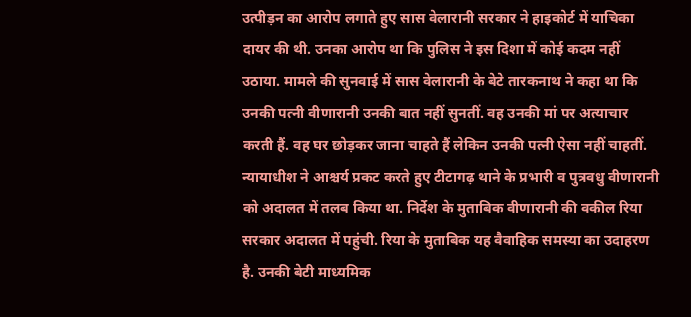उत्पीड़न का आरोप लगाते हुए सास वेलारानी सरकार ने हाइकोर्ट में याचिका दायर की थी. उनका आरोप था कि पुलिस ने इस दिशा में कोई कदम नहीं उठाया. मामले की सुनवाई में सास वेलारानी के बेटे तारकनाथ ने कहा था कि उनकी पत्नी वीणारानी उनकी बात नहीं सुनतीं. वह उनकी मां पर अत्याचार करती हैं. वह घर छोड़कर जाना चाहते हैं लेकिन उनकी पत्नी ऐसा नहीं चाहतीं.
न्यायाधीश ने आश्चर्य प्रकट करते हुए टीटागढ़ थाने के प्रभारी व पुत्रवधु वीणारानी को अदालत में तलब किया था. निर्देश के मुताबिक वीणारानी की वकील रिया सरकार अदालत में पहुंची. रिया के मुताबिक यह वैवाहिक समस्या का उदाहरण है. उनकी बेटी माध्यमिक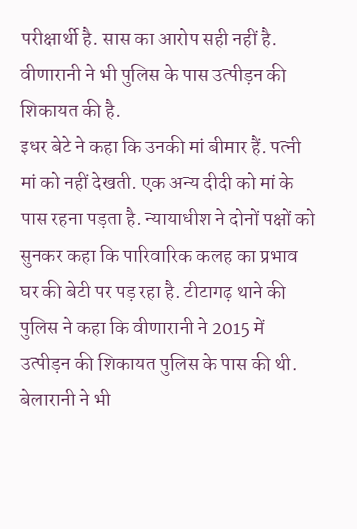परीक्षार्थी है. सास का आरोप सही नहीं है. वीणारानी ने भी पुलिस के पास उत्पीड़न की शिकायत की है.
इधर बेटे ने कहा कि उनकी मां बीमार हैं. पत्नी मां को नहीं देखती. एक अन्य दीदी को मां के पास रहना पड़ता है. न्यायाधीश ने दोनों पक्षों को सुनकर कहा कि पारिवारिक कलह का प्रभाव घर की बेटी पर पड़ रहा है. टीटागढ़ थाने की पुलिस ने कहा कि वीणारानी ने 2015 में उत्पीड़न की शिकायत पुलिस के पास की थी. बेलारानी ने भी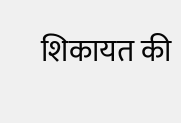शिकायत की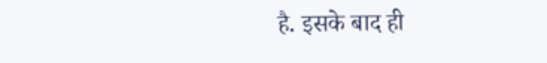है. इसके बाद ही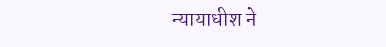न्यायाधीश ने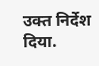उक्त निर्देश दिया.